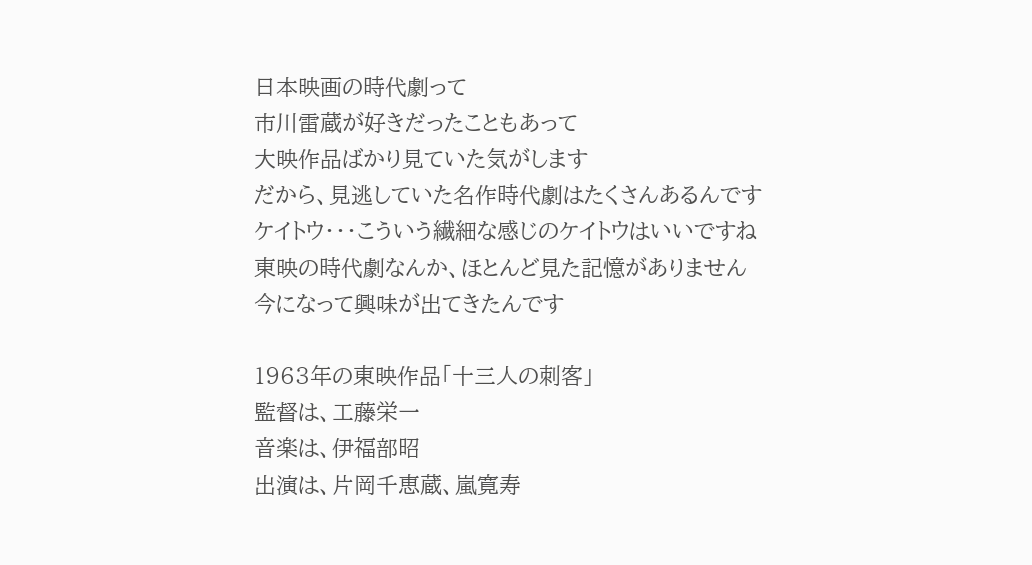日本映画の時代劇って
市川雷蔵が好きだったこともあって
大映作品ばかり見ていた気がします
だから、見逃していた名作時代劇はたくさんあるんです
ケイトウ・・・こういう繊細な感じのケイトウはいいですね
東映の時代劇なんか、ほとんど見た記憶がありません
今になって興味が出てきたんです

1963年の東映作品「十三人の刺客」
監督は、工藤栄一
音楽は、伊福部昭
出演は、片岡千恵蔵、嵐寛寿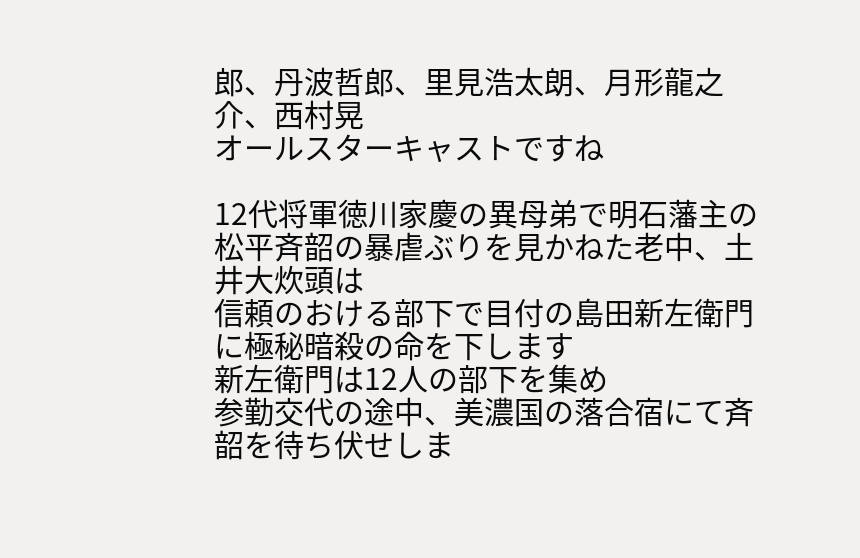郎、丹波哲郎、里見浩太朗、月形龍之介、西村晃
オールスターキャストですね

12代将軍徳川家慶の異母弟で明石藩主の松平斉韶の暴虐ぶりを見かねた老中、土井大炊頭は
信頼のおける部下で目付の島田新左衛門に極秘暗殺の命を下します
新左衛門は12人の部下を集め
参勤交代の途中、美濃国の落合宿にて斉韶を待ち伏せしま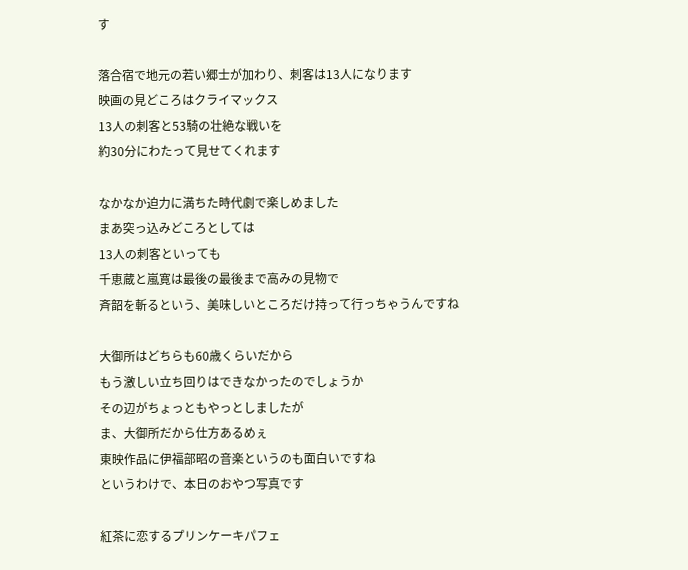す

落合宿で地元の若い郷士が加わり、刺客は13人になります
映画の見どころはクライマックス
13人の刺客と53騎の壮絶な戦いを
約30分にわたって見せてくれます

なかなか迫力に満ちた時代劇で楽しめました
まあ突っ込みどころとしては
13人の刺客といっても
千恵蔵と嵐寛は最後の最後まで高みの見物で
斉韶を斬るという、美味しいところだけ持って行っちゃうんですね

大御所はどちらも60歳くらいだから
もう激しい立ち回りはできなかったのでしょうか
その辺がちょっともやっとしましたが
ま、大御所だから仕方あるめぇ
東映作品に伊福部昭の音楽というのも面白いですね
というわけで、本日のおやつ写真です

紅茶に恋するプリンケーキパフェ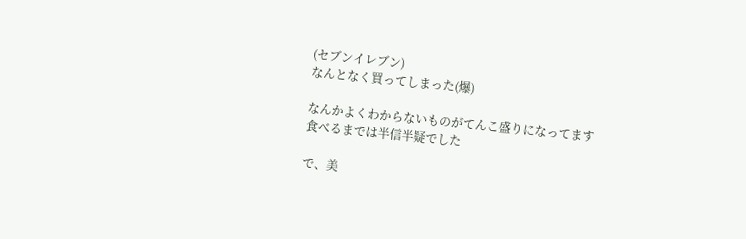(セブンイレブン)
なんとなく買ってしまった(爆)

なんかよくわからないものがてんこ盛りになってます
食べるまでは半信半疑でした

で、美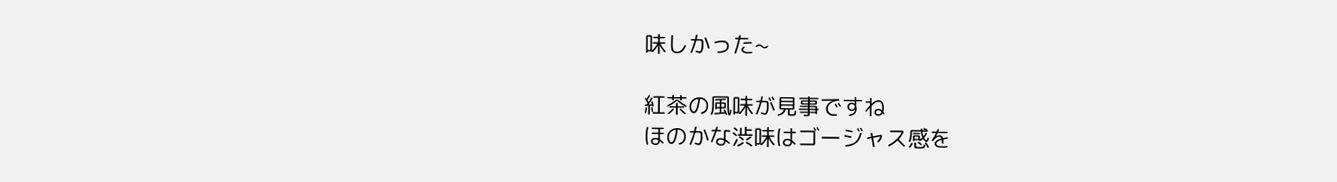味しかった~

紅茶の風味が見事ですね
ほのかな渋味はゴージャス感を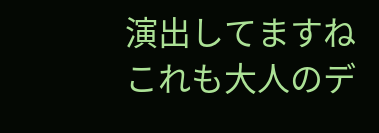演出してますね
これも大人のデ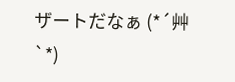ザートだなぁ (*´艸`*)